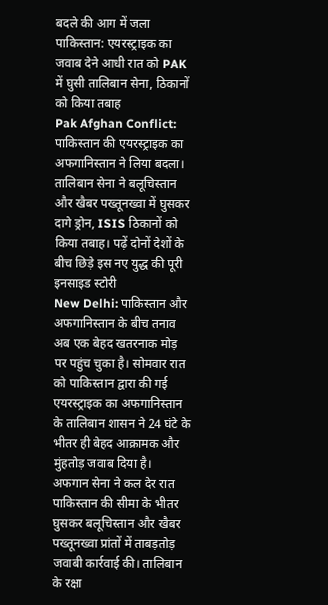बदले की आग में जला पाकिस्तान: एयरस्ट्राइक का जवाब देने आधी रात को PAK में घुसी तालिबान सेना, ठिकानों को किया तबाह
Pak Afghan Conflict: पाकिस्तान की एयरस्ट्राइक का अफगानिस्तान ने लिया बदला। तालिबान सेना ने बलूचिस्तान और खैबर पख्तूनख्वा में घुसकर दागे ड्रोन, ISIS ठिकानों को किया तबाह। पढ़ें दोनों देशों के बीच छिड़े इस नए युद्ध की पूरी इनसाइड स्टोरी
New Delhi: पाकिस्तान और अफगानिस्तान के बीच तनाव अब एक बेहद खतरनाक मोड़ पर पहुंच चुका है। सोमवार रात को पाकिस्तान द्वारा की गई एयरस्ट्राइक का अफगानिस्तान के तालिबान शासन ने 24 घंटे के भीतर ही बेहद आक्रामक और मुंहतोड़ जवाब दिया है।
अफगान सेना ने कल देर रात पाकिस्तान की सीमा के भीतर घुसकर बलूचिस्तान और खैबर पख्तूनख्वा प्रांतों में ताबड़तोड़ जवाबी कार्रवाई की। तालिबान के रक्षा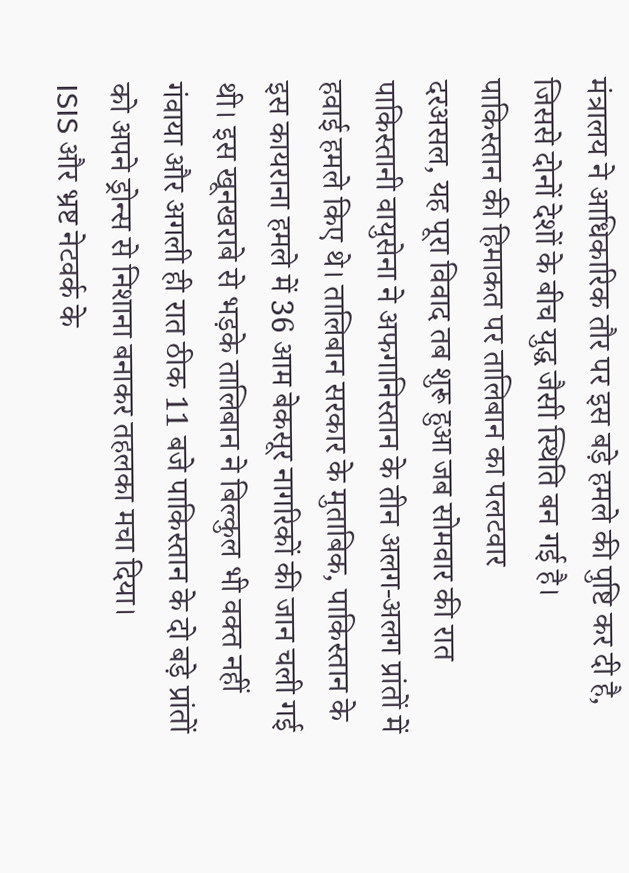मंत्रालय ने आधिकारिक तौर पर इस बड़े हमले की पुष्टि कर दी है, जिससे दोनों देशों के बीच युद्ध जैसी स्थिति बन गई है।
पाकिस्तान की हिमाकत पर तालिबान का पलटवार
दरअसल, यह पूरा विवाद तब शुरू हुआ जब सोमवार की रात पाकिस्तानी वायुसेना ने अफगानिस्तान के तीन अलग-अलग प्रांतों में हवाई हमले किए थे। तालिबान सरकार के मुताबिक, पाकिस्तान के इस कायराना हमले में 36 आम बेकसूर नागरिकों की जान चली गई थी। इस खूनखराबे से भड़के तालिबान ने बिल्कुल भी वक्त नहीं गंवाया और अगली ही रात ठीक 11 बजे पाकिस्तान के दो बड़े प्रांतों को अपने ड्रोन्स से निशाना बनाकर तहलका मचा दिया।
ISIS और भ्रष्ट नेटवर्क के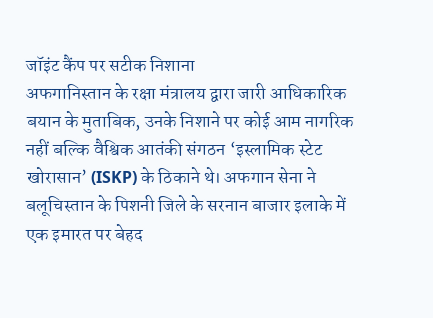जॉइंट कैंप पर सटीक निशाना
अफगानिस्तान के रक्षा मंत्रालय द्वारा जारी आधिकारिक बयान के मुताबिक, उनके निशाने पर कोई आम नागरिक नहीं बल्कि वैश्विक आतंकी संगठन ‘इस्लामिक स्टेट खोरासान’ (ISKP) के ठिकाने थे। अफगान सेना ने बलूचिस्तान के पिशनी जिले के सरनान बाजार इलाके में एक इमारत पर बेहद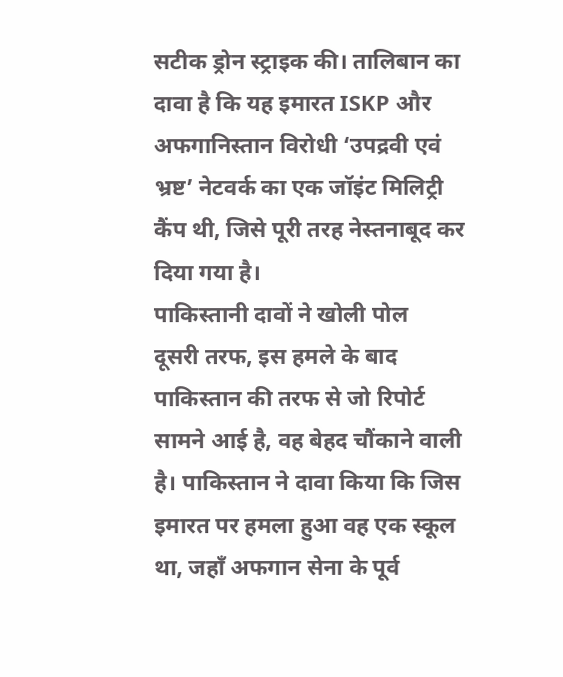सटीक ड्रोन स्ट्राइक की। तालिबान का दावा है कि यह इमारत ISKP और अफगानिस्तान विरोधी ‘उपद्रवी एवं भ्रष्ट’ नेटवर्क का एक जॉइंट मिलिट्री कैंप थी, जिसे पूरी तरह नेस्तनाबूद कर दिया गया है।
पाकिस्तानी दावों ने खोली पोल
दूसरी तरफ, इस हमले के बाद पाकिस्तान की तरफ से जो रिपोर्ट सामने आई है, वह बेहद चौंकाने वाली है। पाकिस्तान ने दावा किया कि जिस इमारत पर हमला हुआ वह एक स्कूल था, जहाँ अफगान सेना के पूर्व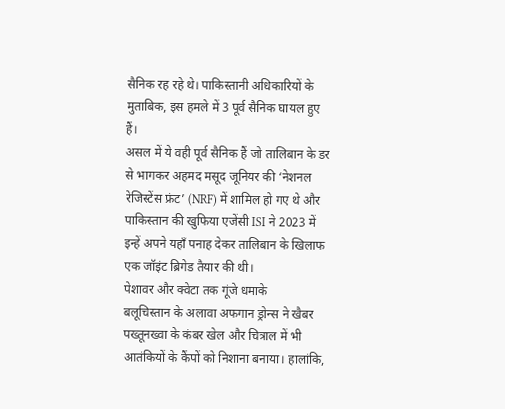सैनिक रह रहे थे। पाकिस्तानी अधिकारियों के मुताबिक, इस हमले में 3 पूर्व सैनिक घायल हुए हैं।
असल में ये वही पूर्व सैनिक हैं जो तालिबान के डर से भागकर अहमद मसूद जूनियर की ‘नेशनल रेजिस्टेंस फ्रंट’ (NRF) में शामिल हो गए थे और पाकिस्तान की खुफिया एजेंसी ISI ने 2023 में इन्हें अपने यहाँ पनाह देकर तालिबान के खिलाफ एक जॉइंट ब्रिगेड तैयार की थी।
पेशावर और क्वेटा तक गूंजे धमाके
बलूचिस्तान के अलावा अफगान ड्रोन्स ने खैबर पख्तूनख्वा के कंबर खेल और चित्राल में भी आतंकियों के कैंपों को निशाना बनाया। हालांकि,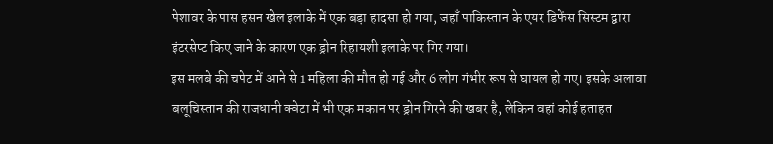पेशावर के पास हसन खेल इलाके में एक बड़ा हादसा हो गया, जहाँ पाकिस्तान के एयर डिफेंस सिस्टम द्वारा इंटरसेप्ट किए जाने के कारण एक ड्रोन रिहायशी इलाके पर गिर गया।
इस मलबे की चपेट में आने से 1 महिला की मौत हो गई और 6 लोग गंभीर रूप से घायल हो गए। इसके अलावा बलूचिस्तान की राजधानी क्वेटा में भी एक मकान पर ड्रोन गिरने की खबर है, लेकिन वहां कोई हताहत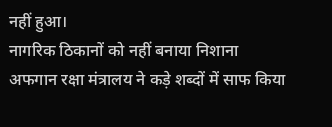नहीं हुआ।
नागरिक ठिकानों को नहीं बनाया निशाना
अफगान रक्षा मंत्रालय ने कड़े शब्दों में साफ किया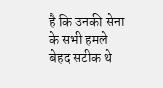है कि उनकी सेना के सभी हमले बेहद सटीक थे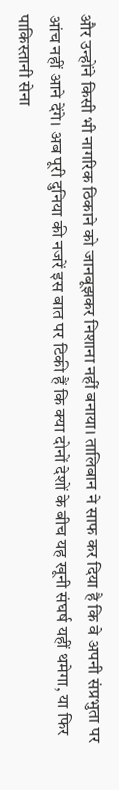और उन्होंने किसी भी नागरिक ठिकाने को जानबूझकर निशाना नहीं बनाया। तालिबान ने साफ कर दिया है कि वे अपनी संप्रभुता पर आंच नहीं आने देंगे। अब पूरी दुनिया की नजरें इस बात पर टिकी हैं कि क्या दोनों देशों के बीच यह खूनी संघर्ष यहीं थमेगा, या फिर पाकिस्तानी सेना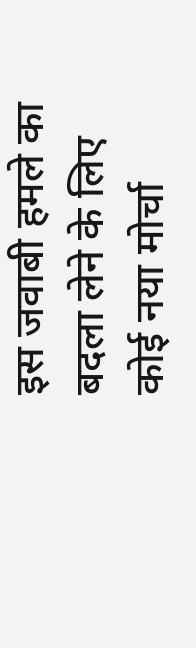इस जवाबी हमले का बदला लेने के लिए कोई नया मोर्चा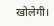खोलेगी।